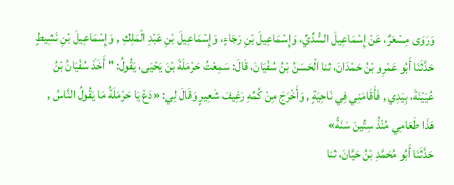وَرَوَى مِسْعَرٌ، عَنْ إِسْمَاعِيلَ السُّدِّيِّ، وَإِسْمَاعِيلَ بْنِ رَجَاءٍ، وَإِسْمَاعِيلَ بْنِ عَبْدِ الْمَلِكِ , وَإِسْمَاعِيلَ بْنِ نَشِيطٍ
حَدَّثَنَا أَبُو عَمْرِو بْنُ حَمْدَانَ، ثنا الْحَسَنُ بْنُ سُفْيَانَ، قَالَ: سَمِعْتُ حَرْمَلَةَ بْنَ يَحْيَى، يَقُولُ: " أَخَذَ سُفْيَانُ بْنُ عُيَيْنَةَ، بِيَدِي , فَأَقَامَنِي فِي نَاحِيَةٍ , وَأَخْرَجَ مِنْ كُمِّهِ رَغِيفَ شَعِيرٍ وَقَالَ لِي: «دَعْ يَا حَرْمَلَةُ مَا يَقُولُ النَّاسُ , هَذَا طَعَامِي مُنْذُ سِتِّينَ سَنَةً»
حَدَّثَنَا أَبُو مُحَمَّدِ بْنُ حَيَّانَ، ثنا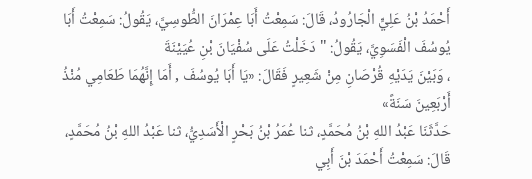أَحْمَدُ بْنُ عَلِيٍّ الْجَارُودُ، قَالَ: سَمِعْتُ أَبَا عِمْرَانَ الطُّوسِيَّ، يَقُولُ: سَمِعْتُ أَبَا يُوسُفَ الْفَسَوِيَّ، يَقُولُ: " دَخَلْتُ عَلَى سُفْيَانَ بْنِ عُيَيْنَةَ
، وَبَيْنَ يَدَيْهِ قُرْصَانِ مِنْ شَعِيرٍ فَقَالَ: «يَا أَبَا يُوسُفَ , أَمَا إِنَّهُمَا طَعَامِي مُنْذُ أَرْبَعِينَ سَنَةً»
حَدَّثَنَا عَبْدُ اللهِ بْنُ مُحَمَّدٍ، ثنا عُمَرُ بْنُ بَحْرٍ الْأَسَدِيُّ، ثنا عَبْدُ اللهِ بْنُ مُحَمَّدٍ، قَالَ: سَمِعْتُ أَحْمَدَ بْنَ أَبِي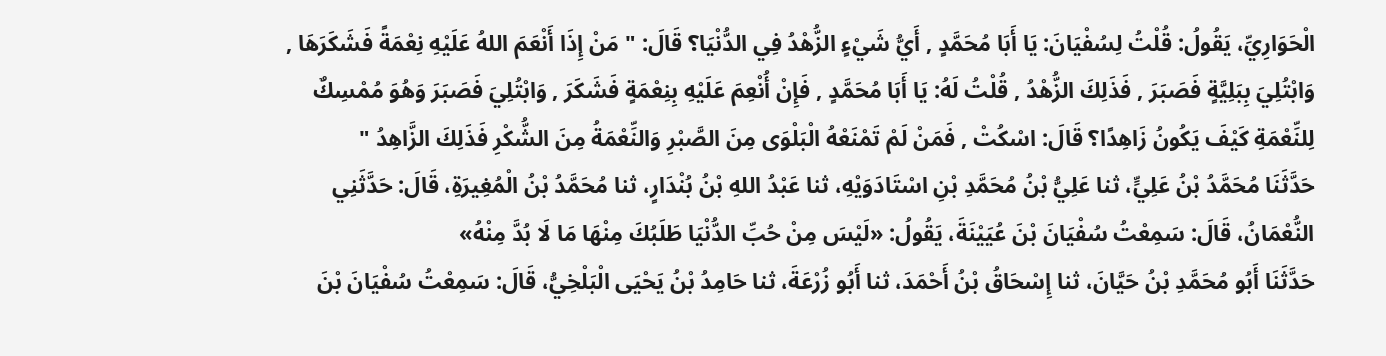الْحَوَارِيِّ، يَقُولُ: قُلْتُ لِسُفْيَانَ: يَا أَبَا مُحَمَّدٍ , أَيُّ شَيْءٍ الزُّهْدُ فِي الدُّنْيَا؟ قَالَ: " مَنْ إِذَا أَنْعَمَ اللهُ عَلَيْهِ نِعْمَةً فَشَكَرَهَا , وَابْتُلِيَ بِبَلِيَّةٍ فَصَبَرَ , فَذَلِكَ الزُّهْدُ , قُلْتُ لَهُ: يَا أَبَا مُحَمَّدٍ , فَإِنْ أُنْعِمَ عَلَيْهِ بِنِعْمَةٍ فَشَكَرَ , وَابْتُلِيَ فَصَبَرَ وَهُوَ مُمْسِكٌ لِلنِّعْمَةِ كَيْفَ يَكُونُ زَاهِدًا؟ قَالَ: اسْكُتْ , فَمَنْ لَمْ تَمْنَعْهُ الْبَلْوَى مِنَ الصَّبْرِ وَالنِّعْمَةُ مِنَ الشُّكْرِ فَذَلِكَ الزَّاهِدُ "
حَدَّثَنَا مُحَمَّدُ بْنُ عَلِيٍّ، ثنا عَلِيُّ بْنُ مُحَمَّدِ بْنِ اسْتَادَوَيْهِ، ثنا عَبْدُ اللهِ بْنُ بُنْدَارٍ، ثنا مُحَمَّدُ بْنُ الْمُغِيرَةِ، قَالَ: حَدَّثَنِي النُّعْمَانُ، قَالَ: سَمِعْتُ سُفْيَانَ بْنَ عُيَيْنَةَ، يَقُولُ: «لَيْسَ مِنْ حُبِّ الدُّنْيَا طَلَبُكَ مِنْهَا مَا لَا بُدَّ مِنْهُ»
حَدَّثَنَا أَبُو مُحَمَّدِ بْنُ حَيَّانَ، ثنا إِسْحَاقُ بْنُ أَحْمَدَ، ثنا أَبُو زُرْعَةَ، ثنا حَامِدُ بْنُ يَحْيَى الْبَلْخِيُّ، قَالَ: سَمِعْتُ سُفْيَانَ بْنَ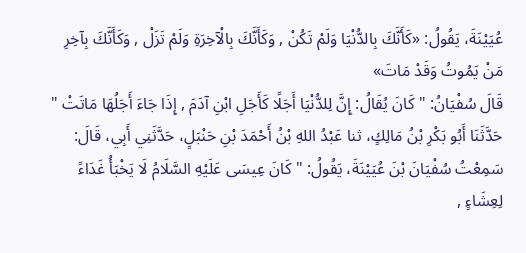عُيَيْنَةَ، يَقُولُ: «كَأَنَّكَ بِالدُّنْيَا وَلَمْ تَكُنْ , وَكَأَنَّكَ بِالْآخِرَةِ وَلَمْ تَزَلْ , وَكَأَنَّكَ بِآخِرِ مَنْ يَمُوتُ وَقَدْ مَاتَ»
قَالَ سُفْيَانُ: " كَانَ يُقَالُ: إِنَّ لِلدُّنْيَا أَجَلًا كَأَجَلِ ابْنِ آدَمَ , إِذَا جَاءَ أَجَلُهَا مَاتَتْ "
حَدَّثَنَا أَبُو بَكْرِ بْنُ مَالِكٍ، ثنا عَبْدُ اللهِ بْنُ أَحْمَدَ بْنِ حَنْبَلٍ، حَدَّثَنِي أَبِي، قَالَ: سَمِعْتُ سُفْيَانَ بْنَ عُيَيْنَةَ، يَقُولُ: " كَانَ عِيسَى عَلَيْهِ السَّلَامُ لَا يَخْبَأُ غَدَاءً لِعِشَاءٍ ,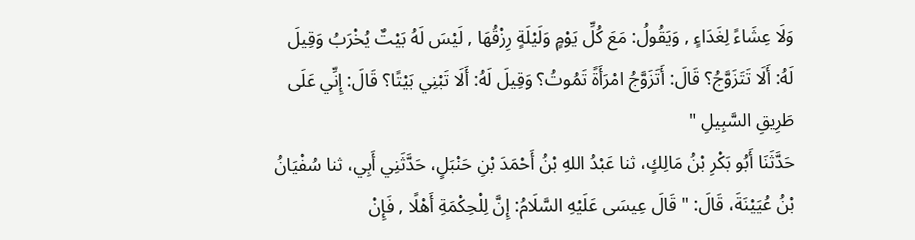وَلَا عِشَاءً لِغَدَاءٍ , وَيَقُولُ: مَعَ كُلِّ يَوْمٍ وَلَيْلَةٍ رِزْقُهَا , لَيْسَ لَهُ بَيْتٌ يُخْرَبُ وَقِيلَ لَهُ: أَلَا تَتَزَوَّجُ؟ قَالَ: أَتَزَوَّجُ امْرَأَةً تَمُوتُ؟ وَقِيلَ لَهُ: أَلَا تَبْنِي بَيْتًا؟ قَالَ: إِنِّي عَلَى طَرِيقِ السَّبِيلِ "
حَدَّثَنَا أَبُو بَكْرِ بْنُ مَالِكٍ، ثنا عَبْدُ اللهِ بْنُ أَحْمَدَ بْنِ حَنْبَلٍ، حَدَّثَنِي أَبِي، ثنا سُفْيَانُ بْنُ عُيَيْنَةَ، قَالَ: " قَالَ عِيسَى عَلَيْهِ السَّلَامُ: إِنَّ لِلْحِكْمَةِ أَهْلًا , فَإِنْ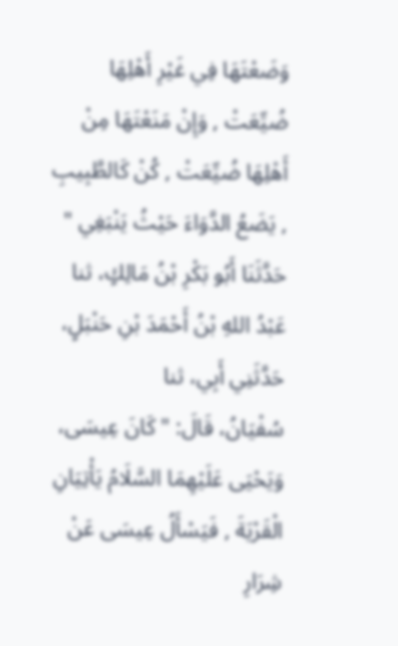وَضَعْتَهَا فِي غَيْرِ أَهْلِهَا ضُيِّعَتْ , وَإِنْ مَنَعْتَهَا مِنْ أَهْلِهَا ضُيِّعَتْ , كُنْ كَالطَّبِيبِ , يَضَعُ الدَّوَاءَ حَيْثُ يَنْبَغِي "
حَدَّثَنَا أَبُو بَكْرِ بْنُ مَالِكٍ، ثنا عَبْدُ اللهِ بْنُ أَحْمَدَ بْنِ حَنْبَلٍ، حَدَّثَنِي أَبِي، ثنا
سُفْيَانُ، قَالَ: " كَانَ عِيسَى، وَيَحْيَى عَلَيْهِمَا السَّلَامُ يَأْتِيَانِ الْقَرْيَةَ , فَيَسْأَلُ عِيسَى عَنْ شِرَارِ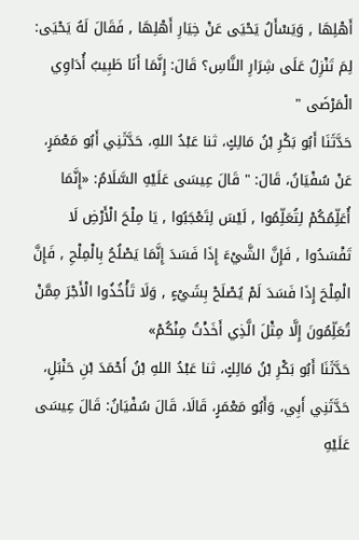أَهْلِهَا , وَيَسْأَلُ يَحْيَى عَنْ خِيَارِ أَهْلِهَا , فَقَالَ لَهُ يَحْيَى: لِمَ تَنْزِلُ عَلَى شِرَارِ النَّاسِ؟ قَالَ: إِنَّمَا أَنَا طَبِيبٌ أُدَاوِي الْمَرْضَى "
حَدَّثَنَا أَبُو بَكْرِ بْنُ مَالِكٍ، ثنا عَبْدُ اللهِ، حَدَّثَنِي أَبُو مَعْمَرٍ، عَنْ سُفْيَانُ، قَالَ: " قَالَ عِيسَى عَلَيْهِ السَّلَامُ: «إِنَّمَا أُعَلِّمُكُمْ لِتُعَلِّمُوا , لَيْسَ لِتَعْجَبُوا , يَا مِلْحَ الْأَرْضِ لَا تَفْسَدُوا , فَإِنَّ الشَّيْءَ إِذَا فَسَدَ إِنَّمَا يَصْلُحُ بِالْمِلْحِ , فَإِنَّ الْمِلْحَ إِذَا فَسَدَ لَمْ يُصْلَحْ بِشَيْءٍ , وَلَا تَأْخُذُوا الْأَجْرَ مِمَّنْ تُعَلِّمُونَ إِلَّا مِثْلَ الَّذِي أَخَذْتُ مِنْكُمْ»
حَدَّثَنَا أَبُو بَكْرِ بْنُ مَالِكٍ، ثنا عَبْدُ اللهِ بْنُ أَحْمَدَ بْنِ حَنْبَلٍ، حَدَّثَنِي أَبِي، وَأَبُو مَعْمَرٍ، قَالَا، قَالَ سُفْيَانُ: قَالَ عِيسَى عَلَيْهِ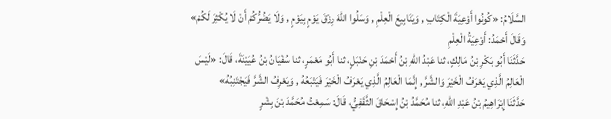السَّلَامُ: «كُونُوا أَوْعِيَةَ الْكِتَابِ , وَيَنَابِيعَ الْعِلْمِ , وَسَلُوا اللهَ رِزْقَ يَوْمٍ بِيَوْمٍ , وَلَا يَضُرُّكُمْ أَنْ لَا يُكْثِرَ لَكُمْ» وَقَالَ أَحْمَدُ: أَوْعِيَةُ الْعِلْمِ
حَدَّثَنَا أَبُو بَكْرِ بْنُ مَالِكٍ، ثنا عَبْدُ اللهِ بْنُ أَحْمَدَ بْنِ حَنْبَلٍ، ثنا أَبُو مَعْمَرٍ، ثنا سُفْيَانُ بْنُ عُيَيْنَةَ، قَالَ: «لَيْسَ الْعَالِمُ الَّذِي يَعْرَفُ الْخَيْرَ وَالشَّرَّ , إِنَّمَا الْعَالِمُ الَّذِي يَعْرَفُ الْخَيْرَ فَيَتْبَعُهُ , وَيَعْرِفُ الشَّرَّ فَيَجْتَنِبُهُ»
حَدَّثَنَا إِبْرَاهِيمُ بْنُ عَبْدِ اللهِ، ثنا مُحَمَّدُ بْنُ إِسْحَاقَ الثَّقَفِيُّ، قَالَ: سَمِعْتُ مُحَمَّدَ بْنَ بِشْرٍ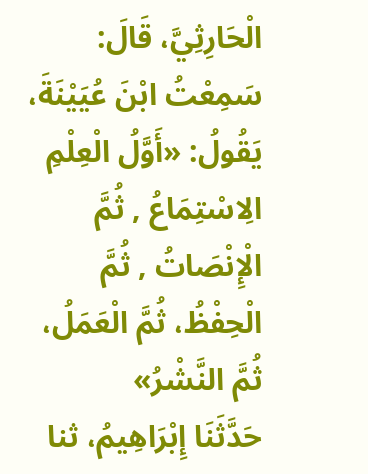الْحَارِثِيَّ، قَالَ: سَمِعْتُ ابْنَ عُيَيْنَةَ، يَقُولُ: «أَوَّلُ الْعِلْمِ الِاسْتِمَاعُ , ثُمَّ الْإِنْصَاتُ , ثُمَّ الْحِفْظُ، ثُمَّ الْعَمَلُ، ثُمَّ النَّشْرُ»
حَدَّثَنَا إِبْرَاهِيمُ، ثنا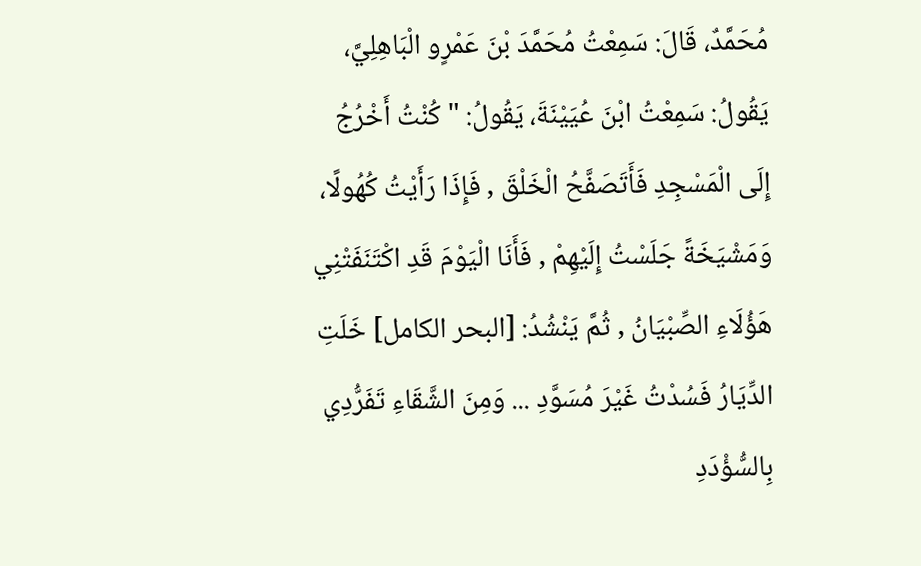مُحَمَّدٌ، قَالَ: سَمِعْتُ مُحَمَّدَ بْنَ عَمْرٍو الْبَاهِلِيَّ، يَقُولُ: سَمِعْتُ ابْنَ عُيَيْنَةَ، يَقُولُ: " كُنْتُ أَخْرُجُ إِلَى الْمَسْجِدِ فَأَتَصَفَّحُ الْخَلْقَ , فَإِذَا رَأَيْتُ كُهُولًا، وَمَشْيَخَةً جَلَسْتُ إِلَيْهِمْ , فَأَنَا الْيَوْمَ قَدِ اكْتَنَفَتْنِي هَؤُلَاءِ الصِّبْيَانُ , ثُمَّ يَنْشُدُ: [البحر الكامل] خَلَتِ الدِّيَارُ فَسُدْتُ غَيْرَ مُسَوَّدِ ... وَمِنَ الشَّقَاءِ تَفَرُّدِي بِالسُّؤْدَدِ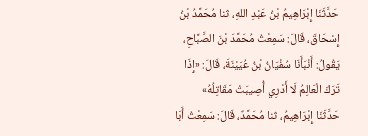حَدَّثَنَا إِبْرَاهِيمُ بْنُ عَبْدِ اللهِ، ثنا مُحَمَّدُ بْنُ إِسْحَاقَ، قَالَ: سَمِعْتُ مُحَمَّدَ بْنَ الصَّبَّاحِ، يَقُولُ: أَنْبَأَنَا سُفْيَانُ بْنُ عُيَيْنَةَ، قَالَ: «إِذَا تَرَكَ الْعَالِمُ لَا أَدْرِي أُصِيبَتْ مَقَاتِلُهُ»
حَدَّثَنَا إِبْرَاهِيمُ، ثنا مُحَمَّدٌ، قَالَ: سَمِعْتُ أَبَا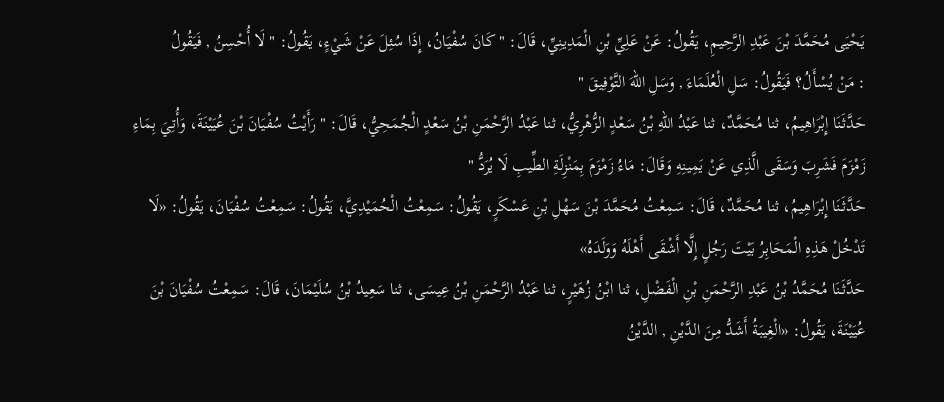يَحْيَى مُحَمَّدَ بْنَ عَبْدِ الرَّحِيمِ، يَقُولُ: عَنْ عَلِيِّ بْنِ الْمَدِينِيِّ، قَالَ: " كَانَ سُفْيَانُ، إِذَا سُئِلَ عَنْ شَيْءٍ، يَقُولُ: " لَا أُحْسِنُ , فَيَقُولُ
: مَنْ يُسْأَلُ؟ فَيَقُولُ: سَلِ الْعُلَمَاءَ , وَسَلِ اللهَ التَّوْفِيقَ "
حَدَّثَنَا إِبْرَاهِيمُ، ثنا مُحَمَّدٌ، ثنا عَبْدُ اللهِ بْنُ سَعْدٍ الزُّهْرِيُّ، ثنا عَبْدُ الرَّحْمَنِ بْنُ سَعْدٍ الْجُمَحِيُّ، قَالَ: " رَأَيْتُ سُفْيَانَ بْنَ عُيَيْنَةَ، وَأُتِيَ بِمَاءِ زَمْزَمَ فَشَرِبَ وَسَقَى الَّذِي عَنْ يَمِينِهِ وَقَالَ: مَاءُ زَمْزَمَ بِمَنْزِلَةِ الطِّيبِ لَا يُرَدُّ "
حَدَّثَنَا إِبْرَاهِيمُ، ثنا مُحَمَّدٌ، قَالَ: سَمِعْتُ مُحَمَّدَ بْنَ سَهْلِ بْنِ عَسْكَرٍ، يَقُولُ: سَمِعْتُ الْحُمَيْدِيَّ، يَقُولُ: سَمِعْتُ سُفْيَانَ، يَقُولُ: «لَا تَدْخُلْ هَذِهِ الْمَحَابِرُ بَيْتَ رَجُلٍ إِلَّا أَشْقَى أَهْلَهُ وَوَلَدَهُ»
حَدَّثَنَا مُحَمَّدُ بْنُ عَبْدِ الرَّحْمَنِ بْنِ الْفَضْلِ، ثنا ابْنُ زُهَيْرٍ، ثنا عَبْدُ الرَّحْمَنِ بْنُ عِيسَى، ثنا سَعِيدُ بْنُ سُلَيْمَانَ، قَالَ: سَمِعْتُ سُفْيَانَ بْنَ عُيَيْنَةَ، يَقُولُ: «الْغِيبَةُ أَشَدُّ مِنَ الدَّيْنِ , الدَّيْنُ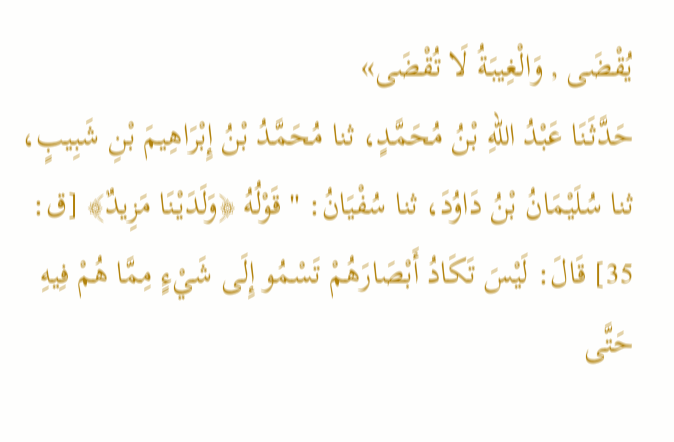يُقْضَى , وَالْغِيبَةُ لَا تُقْضَى»
حَدَّثَنَا عَبْدُ اللهِ بْنُ مُحَمَّدٍ، ثنا مُحَمَّدُ بْنُ إِبْرَاهِيمَ بْنِ شَبِيبٍ، ثنا سُلَيْمَانُ بْنُ دَاوُدَ، ثنا سُفْيَانُ: " قَوْلُهُ ﴿وَلَدَيْنَا مَزِيدٌ﴾ [ق: 35] قَالَ: لَيْسَ تَكَادُ أَبْصَارَهُمْ تَسْمُو إِلَى شَيْءٍ مِمَّا هُمْ فِيهِ حَتَّى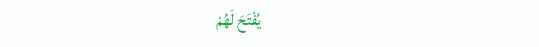يُفْتَحَ لَهُمْ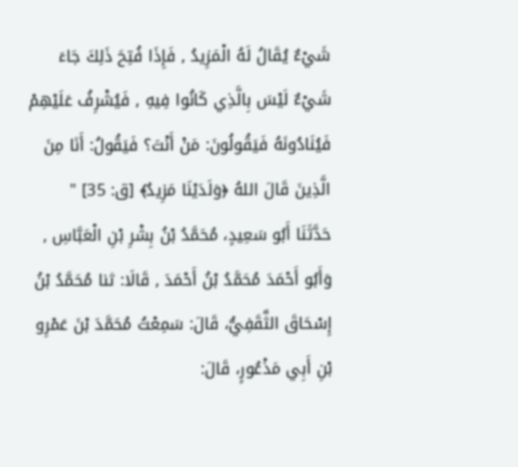شَيْءٌ يُقَالُ لَهُ الْمَزِيدُ , فَإِذَا فُتِحَ ذَلِكَ جَاءَ شَيْءٌ لَيْسَ بِالَّذِي كَانُوا فِيهِ , فَيُشْرِفُ عَلَيْهِمْ فَيُنَادُونَهُ فَيَقُولُونَ: مَنْ أَنْتَ؟ فَيَقُولُ: أَنَا مِنَ الَّذِينَ قَالَ اللهُ ﴿وَلَدَيْنَا مَزِيدٌ﴾ [ق: 35] "
حَدَّثَنَا أَبُو سَعِيدٍ، مُحَمَّدُ بْنُ بِشْرِ بْنِ الْعَبَّاسِ , وَأَبُو أَحْمَدَ مُحَمَّدُ بْنُ أَحْمَدَ , قَالَا: ثنا مُحَمَّدُ بْنُ إِسْحَاقَ الثَّقَفِيُّ، قَالَ: سَمِعْتُ مُحَمَّدَ بْنَ عَمْرِو بْنِ أَبِي مَذْعُورٍ، قَالَ: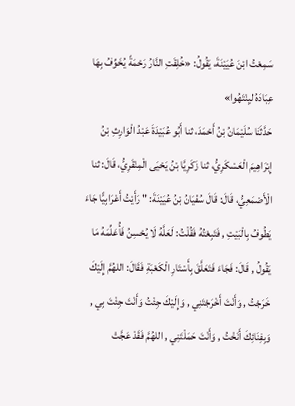سَمِعْتُ ابْنَ عُيَيْنَةَ، يَقُولُ: «خُلِقَتِ النَّارُ رَحْمَةً يُخَوِّفُ بِهَا عِبَادَهُ ليِنْتَهُوا»
حَدَّثَنَا سُلَيْمَانُ بْنُ أَحْمَدَ، ثنا أَبُو عُبَيْدَةَ عَبْدُ الْوَارِثِ بْنُ إِبْرَاهِيمَ الْعَسْكَرِيُّ، ثنا زَكَرِيَّا بْنُ يَحْيَى الْمِنْقَرِيُّ، قَالَ: ثنا الْأَصْمَعِيُّ، قَالَ: قَالَ سُفْيَانُ بْنُ عُيَيْنَةَ: " رَأَيْتُ أَعْرَابِيًّا جَاءَ يَطُوفُ بِالْبَيْتِ , فَتَبِعْتُهُ فَقُلْتُ: لَعَلَّهُ لَا يُحْسِنُ فَأُعَلِّمَهُ مَا يَقُولُ , قَالَ: فَجَاءَ فَتَعَلَّقَ بِأَسْتَارِ الْكَعْبَةِ فَقَالَ: اللهُمَّ إِلَيْكَ خَرَجْتُ , وَأَنْتَ أَخْرَجْتَنِي , وَإِلَيْكَ جِئْتُ وَأَنْتَ جِئْتَ بِي , وَبِفِنَائِكَ أَنَخْتُ , وَأَنْتَ حَمَلْتَنِي , اللهُمَّ فَقَدْ عَجَّتْ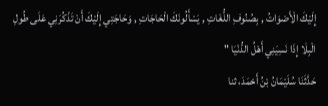إِلَيْكَ الْأَصْوَاتُ , بِصُنُوفِ اللُّغَاتِ , يَسْأَلُونَكَ الْحَاجَاتِ , وَحَاجَتِي إِلَيْكَ أَنْ تَذْكُرَنِي عَلَى طُولِ الْبِلَا إِذَا نَسِيَنِي أَهْلُ الدُّنْيَا "
حَدَّثَنَا سُلَيْمَانُ بْنُ أَحْمَدَ، ثنا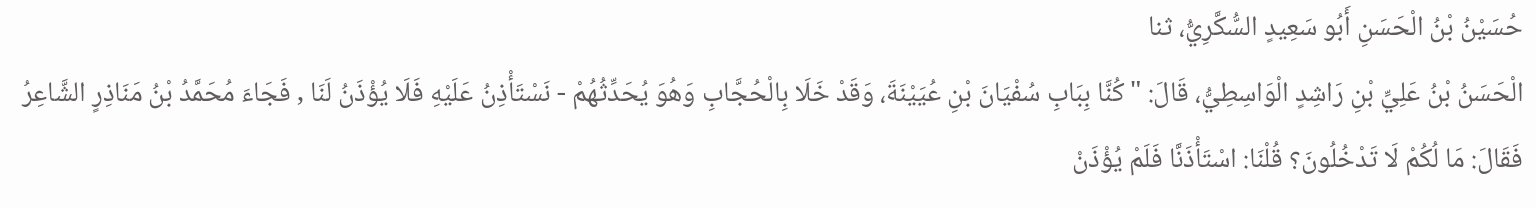حُسَيْنُ بْنُ الْحَسَنِ أَبُو سَعِيدٍ السُّكَّرِيُّ، ثنا
الْحَسَنُ بْنُ عَلِيِّ بْنِ رَاشِدٍ الْوَاسِطِيُّ، قَالَ: " كُنَّا بِبَابِ سُفْيَانَ بْنِ عُيَيْنَةَ، وَقَدْ خَلَا بِالْحُجَّابِ وَهُوَ يُحَدِّثُهُمْ - نَسْتَأْذِنُ عَلَيْهِ فَلَا يُؤْذَنُ لَنَا , فَجَاءَ مُحَمَّدُ بْنُ مَنَاذِرٍ الشَّاعِرُ فَقَالَ: مَا لُكُمْ لَا تَدْخُلُونَ؟ قُلْنَا: اسْتَأْذَنَّا فَلَمْ يُؤْذَنْ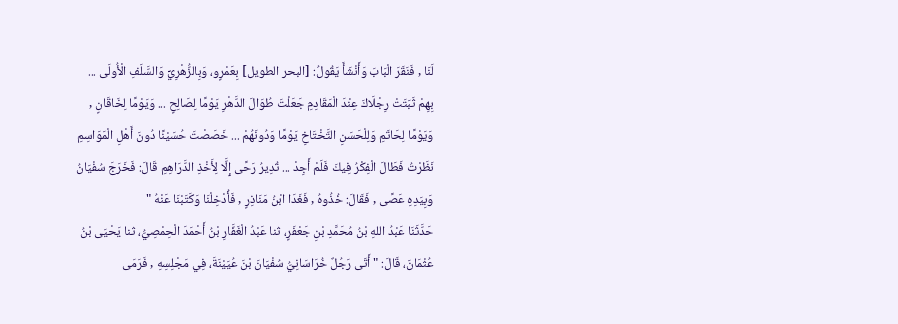لَنَا , فَنَقَرَ الْبَابَ وَأَنْشَأَ يَقُولُ: [البحر الطويل] بِعَمْرٍو، وَبِالزُّهْرِيِّ وَالسَّلَفِ الْأُولَى ... بِهِمْ ثَبَتَتْ رِجْلَاكَ عِنْدَ الْمَقَادِمِ جَعَلْتَ طُوَالَ الدَّهْرِ يَوْمًا لِصَالِحٍ ... وَيَوْمًا لِخَاقَانٍ , وَيَوْمًا لِحَاتَمِ وَلِلْحَسَنِ التَّخْتَاخِ يَوْمًا وَدُونَهُمْ ... خَصَصْتَ حُسَيْنًا دُونَ أَهْلِ الْمَوَاسِمِ نَظَرْتُ فَطَالَ الْفِكْرُ فِيكَ فَلَمْ أَجِدْ ... تُدِيرُ رَحًى إِلَّا لِأَخْذِ الدَّرَاهِمِ قَالَ: فَخَرَجَ سُفْيَانُ وَبِيَدِهِ عَصًى , فَقَالَ: خُذُوهُ , فَغَدَا ابْنُ مَنَاذِرٍ , فَأُدْخِلْنَا وَكَتَبْنَا عَنْهُ "
حَدَّثَنَا عَبْدُ اللهِ بْنُ مُحَمَّدِ بْنِ جَعْفَرٍ، ثنا عَبْدُ الْغَفَّارِ بْنُ أَحْمَدَ الْحِمْصِيُّ، ثنا يَحْيَى بْنُ عُثْمَانَ، قَالَ: " أَتَى رَجُلٌ خُرَاسَانِيُّ سُفْيَانَ بْنَ عُيَيْنَةَ، فِي مَجْلِسِهِ , فَرَمَى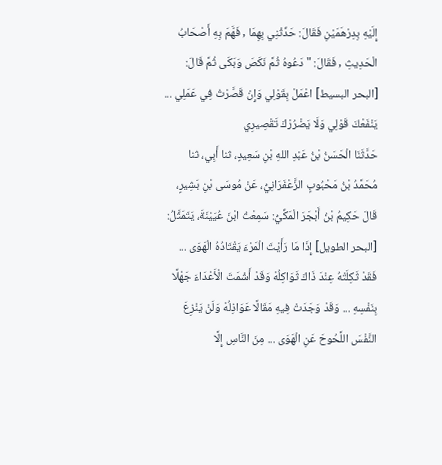إِلَيْهِ بِدِرْهَمَيْنِ فَقَالَ: حَدِّثْنِي بِهِمَا , فَهَّمَ بِهِ أَصْحَابُ الْحَدِيثِ , فَقَالَ: " دَعُوهُ ثُمَّ نَكَصَ وَبَكَى ثُمَّ قَالَ: [البحر البسيط] اعْمَلْ بِقَوْلِي وَإِنْ قَصَّرْتُ فِي عَمَلِي ... يَنْفَعْكَ قَوْلِي وَلَا يَضْرُرْكَ تَقْصِيرِي
حَدَّثَنَا الْحَسَنُ بْنُ عَبْدِ اللهِ بْنِ سَعِيدٍ، ثنا أَبِي، ثنا مُحَمَّدُ بْنُ مَحْبُوبٍ الزَّعْفَرَانِيُّ، عَنْ مُوسَى بْنِ بَشِيرٍ، قَالَ حَكِيمُ بْنُ أَبْجَرَ الْمَكِّيُّ: سَمِعْتُ ابْنَ عُيَيْنَةَ، يَتَمَثَّلُ: [البحر الطويل] إِذَا مَا رَأَيْتَ الْمَرْءَ يَقْتَادُهُ الْهَوَى ... فَقَدْ ثَكِلَتْهُ عِنْدَ ذَاكَ ثَوَاكِلُهْ وَقَدْ أَشْمَتَ الْأَعْدَاءَ جَهْلًا بِنَفْسِهِ ... وَقَدْ وَجَدَتْ فِيهِ مَقَالًا عَوَاذِلُهْ وَلَنْ يَنْزِعَ النَّفْسَ اللَّحُوحَ عَنِ الْهَوَى ... مِنَ النَّاسِ إِلَّا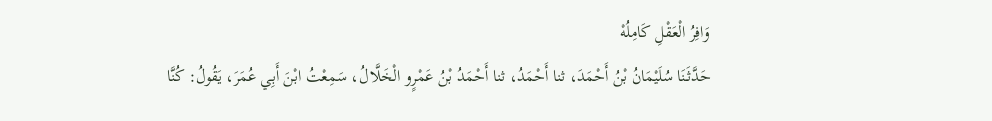وَافِرُ الْعَقْلِ كَامِلُهْ
حَدَّثَنَا سُلَيْمَانُ بْنُ أَحْمَدَ، ثنا أَحْمَدُ، ثنا أَحْمَدُ بْنُ عَمْرٍو الْخَلَّالُ، سَمِعْتُ ابْنَ أَبِي عُمَرَ، يَقُولُ: كُنَّا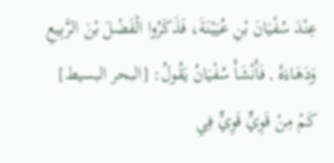عِنْدَ سُفْيَانَ بْنِ عُيَيْنَةَ، فَذَكَرُوا الْفَضْلَ بْنَ الرَّبِيعِ وَدَهَاءَهُ , فَأَنْشَأَ سُفْيَانُ يَقُولُ: [البحر البسيط] كَمْ مِنْ قَوِيٍّ قَوِيٍّ فِي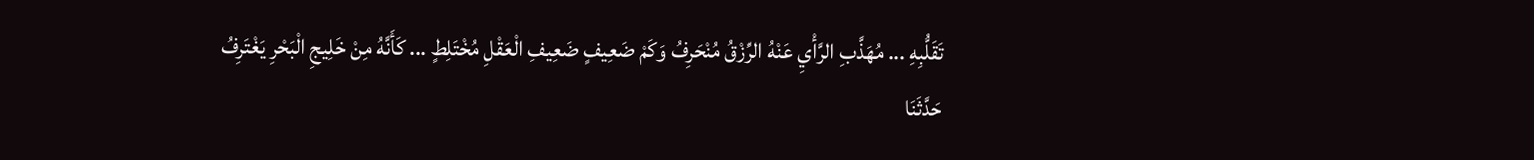تَقَلُّبِهِ ... مُهَذَّبِ الرَّأْيِ عَنْهُ الرِّزْقُ مُنْحَرِفُ وَكَمْ ضَعِيفٍ ضَعِيفِ الْعَقْلِ مُخْتَلِطٍ ... كَأَنَّهُ مِنْ خَلِيجِ الْبَحْرِ يَغْتَرِفُ
حَدَّثَنَا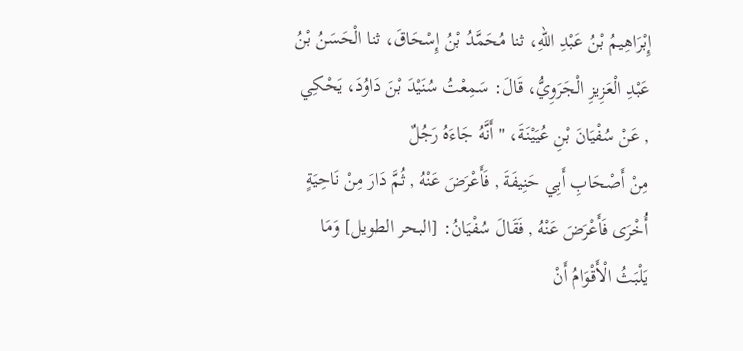إِبْرَاهِيمُ بْنُ عَبْدِ اللهِ، ثنا مُحَمَّدُ بْنُ إِسْحَاقَ، ثنا الْحَسَنُ بْنُ عَبْدِ الْعَزِيزِ الْجَرَوِيُّ، قَالَ: سَمِعْتُ سُنَيْدَ بْنَ دَاوُدَ، يَحْكِي , عَنْ سُفْيَانَ بْنِ عُيَيْنَةَ، " أَنَّهُ جَاءَهُ رَجُلٌ
مِنْ أَصْحَابِ أَبِي حَنِيفَةَ , فَأَعْرَضَ عَنْهُ , ثُمَّ دَارَ مِنْ نَاحِيَةٍ أُخْرَى فَأَعْرَضَ عَنْهُ , فَقَالَ سُفْيَانُ: [البحر الطويل] وَمَا يَلْبَثُ الْأَقْوَامُ أَنْ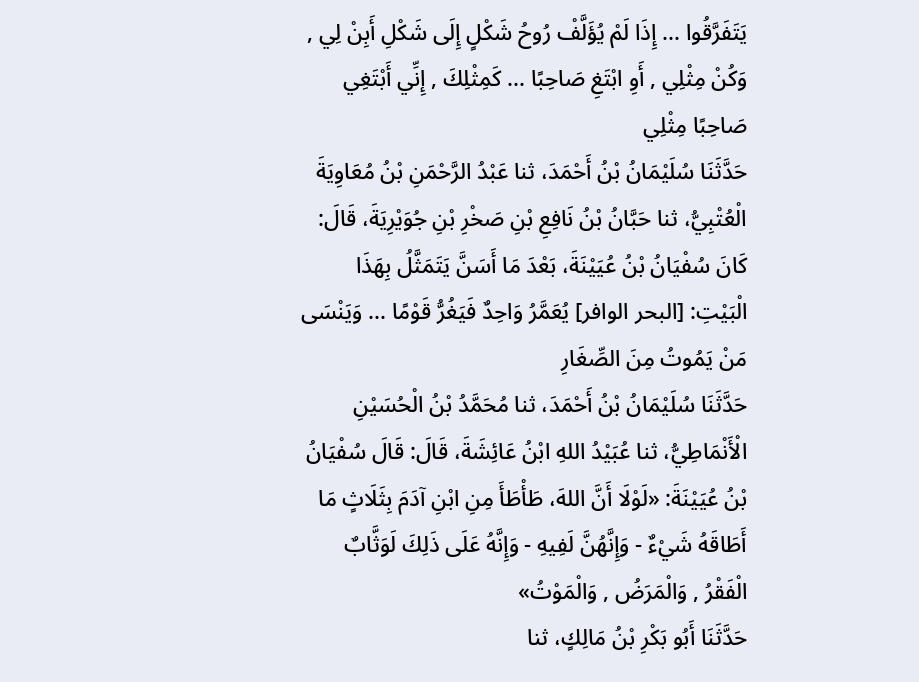يَتَفَرَّقُوا ... إِذَا لَمْ يُؤَلَّفْ رُوحُ شَكْلٍ إِلَى شَكْلِ أَبِنْ لِي , وَكُنْ مِثْلِي , أَوِ ابْتَغِ صَاحِبًا ... كَمِثْلِكَ , إِنِّي أَبْتَغِي صَاحِبًا مِثْلِي
حَدَّثَنَا سُلَيْمَانُ بْنُ أَحْمَدَ، ثنا عَبْدُ الرَّحْمَنِ بْنُ مُعَاوِيَةَ الْعُتْبِيُّ، ثنا حَبَّانُ بْنُ نَافِعِ بْنِ صَخْرِ بْنِ جُوَيْرِيَةَ، قَالَ: كَانَ سُفْيَانُ بْنُ عُيَيْنَةَ، بَعْدَ مَا أَسَنَّ يَتَمَثَّلُ بِهَذَا الْبَيْتِ: [البحر الوافر] يُعَمَّرُ وَاحِدٌ فَيَغُرُّ قَوْمًا ... وَيَنْسَى مَنْ يَمُوتُ مِنَ الصِّغَارِ
حَدَّثَنَا سُلَيْمَانُ بْنُ أَحْمَدَ، ثنا مُحَمَّدُ بْنُ الْحُسَيْنِ الْأَنْمَاطِيُّ، ثنا عُبَيْدُ اللهِ ابْنُ عَائِشَةَ، قَالَ: قَالَ سُفْيَانُ بْنُ عُيَيْنَةَ: «لَوْلَا أَنَّ اللهَ، طَأْطَأَ مِنِ ابْنِ آدَمَ بِثَلَاثٍ مَا أَطَاقَهُ شَيْءٌ - وَإِنَّهُنَّ لَفِيهِ - وَإِنَّهُ عَلَى ذَلِكَ لَوَثَّابٌ الْفَقْرُ , وَالْمَرَضُ , وَالْمَوْتُ»
حَدَّثَنَا أَبُو بَكْرِ بْنُ مَالِكٍ، ثنا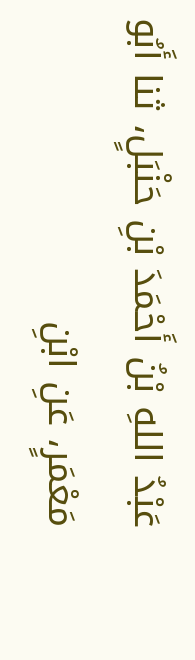عَبْدُ اللهِ بْنُ أَحْمَدَ بْنِ حَنْبَلٍ، ثنا أَبُو مَعْمَرٍ، عَنِ ابْنِ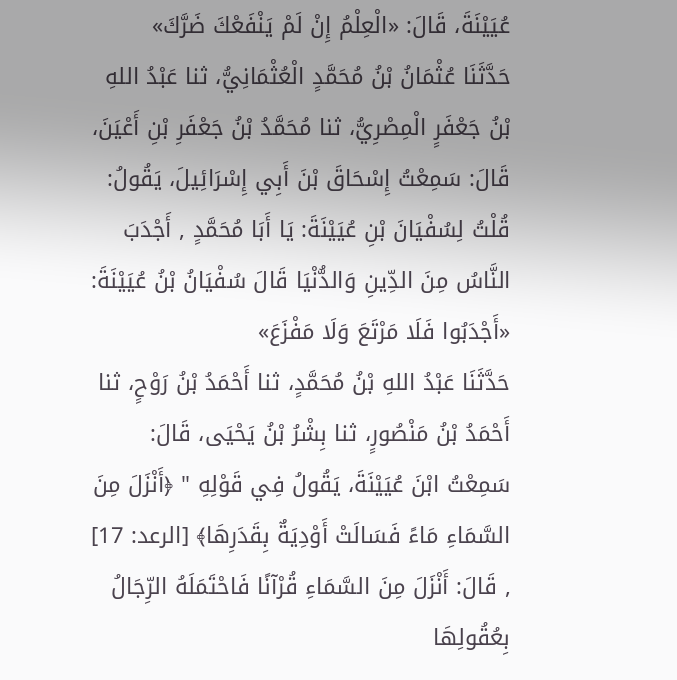عُيَيْنَةَ، قَالَ: «الْعِلْمُ إِنْ لَمْ يَنْفَعْكَ ضَرَّكَ»
حَدَّثَنَا عُثْمَانُ بْنُ مُحَمَّدٍ الْعُثْمَانِيُّ، ثنا عَبْدُ اللهِ بْنُ جَعْفَرٍ الْمِصْرِيُّ، ثنا مُحَمَّدُ بْنُ جَعْفَرِ بْنِ أَعْيَنَ، قَالَ: سَمِعْتُ إِسْحَاقَ بْنَ أَبِي إِسْرَائِيلَ، يَقُولُ: قُلْتُ لِسُفْيَانَ بْنِ عُيَيْنَةَ: يَا أَبَا مُحَمَّدٍ , أَجْدَبَ النَّاسُ مِنَ الدِّينِ وَالدُّنْيَا قَالَ سُفْيَانُ بْنُ عُيَيْنَةَ: «أَجْدَبُوا فَلَا مَرْتَعَ وَلَا مَفْزَعَ»
حَدَّثَنَا عَبْدُ اللهِ بْنُ مُحَمَّدٍ، ثنا أَحْمَدُ بْنُ رَوْحٍ، ثنا أَحْمَدُ بْنُ مَنْصُورٍ، ثنا بِشْرُ بْنُ يَحْيَى، قَالَ: سَمِعْتُ ابْنَ عُيَيْنَةَ، يَقُولُ فِي قَوْلِهِ " ﴿أَنْزَلَ مِنَ السَّمَاءِ مَاءً فَسَالَتْ أَوْدِيَةٌ بِقَدَرِهَا﴾ [الرعد: 17] , قَالَ: أَنْزَلَ مِنَ السَّمَاءِ قُرْآنًا فَاحْتَمَلَهُ الرِّجَالُ بِعُقُولِهَا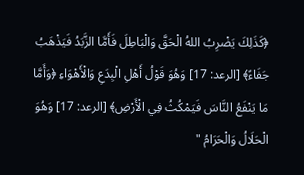﴿كَذَلِكَ يَضْرِبُ اللهُ الْحَقَّ وَالْبَاطِلَ فَأَمَّا الزَّبَدُ فَيَذْهَبُ جَفَاءً﴾ [الرعد: 17] وَهُوَ قَوْلُ أَهْلِ الْبِدَعِ وَالْأَهْوَاءِ ﴿وَأَمَّا مَا يَنْفَعُ النَّاسَ فَيَمْكُثُ فِي الْأَرْضِ﴾ [الرعد: 17] وَهُوَ الْحَلَالُ وَالْحَرَامُ "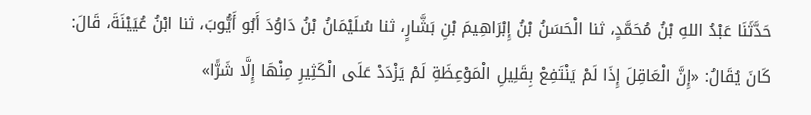حَدَّثَنَا عَبْدُ اللهِ بْنُ مُحَمَّدٍ، ثنا الْحَسَنُ بْنُ إِبْرَاهِيمَ بْنِ بَشَّارٍ، ثنا سُلَيْمَانُ بْنُ دَاوُدَ أَبُو أَيُّوبَ، ثنا ابْنُ عُيَيْنَةَ، قَالَ: كَانَ يُقَالُ: «إِنَّ الْعَاقِلَ إِذَا لَمْ يَنْتَفِعْ بِقَلِيلِ الْمَوْعِظَةِ لَمْ يَزْدَدْ عَلَى الْكَثِيرِ مِنْهَا إِلَّا شَرًّا»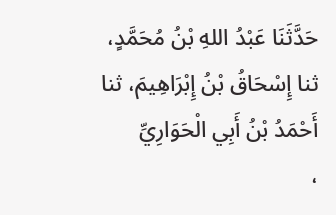حَدَّثَنَا عَبْدُ اللهِ بْنُ مُحَمَّدٍ، ثنا إِسْحَاقُ بْنُ إِبْرَاهِيمَ، ثنا أَحْمَدُ بْنُ أَبِي الْحَوَارِيِّ
،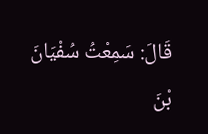قَالَ: سَمِعْتُ سُفْيَانَ بْنَ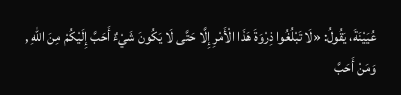عُيَيْنَةَ، يَقُولُ: «لَا تَبْلُغُوا ذِرْوَةَ هَذَا الْأَمْرِ إِلَّا حَتَّى لَا يَكُونَ شَيْءٌ أَحَبَّ إِلَيْكُمْ مِنَ اللهِ , وَمَنْ أَحَبَّ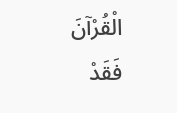الْقُرْآنَ فَقَدْ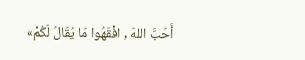أَحَبَّ اللهَ , افْقَهُوا مَا يُقَالُ لَكُمْ»